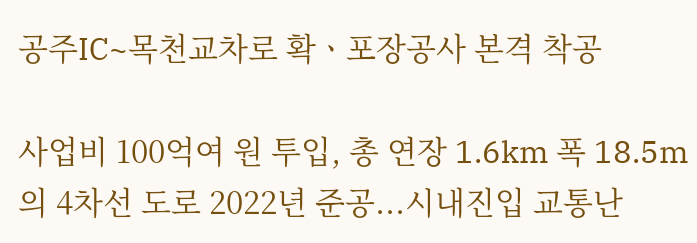공주IC~목천교차로 확ㆍ포장공사 본격 착공

사업비 100억여 원 투입, 총 연장 1.6km 폭 18.5m의 4차선 도로 2022년 준공...시내진입 교통난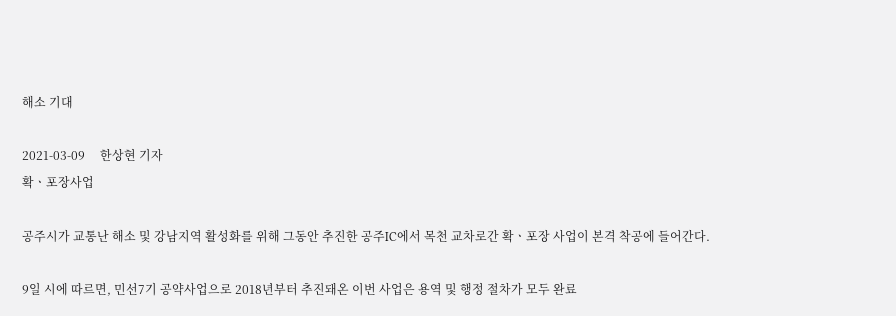해소 기대

2021-03-09     한상현 기자
확ㆍ포장사업

공주시가 교통난 해소 및 강남지역 활성화를 위해 그동안 추진한 공주IC에서 목천 교차로간 확ㆍ포장 사업이 본격 착공에 들어간다.

9일 시에 따르면, 민선7기 공약사업으로 2018년부터 추진돼온 이번 사업은 용역 및 행정 절차가 모두 완료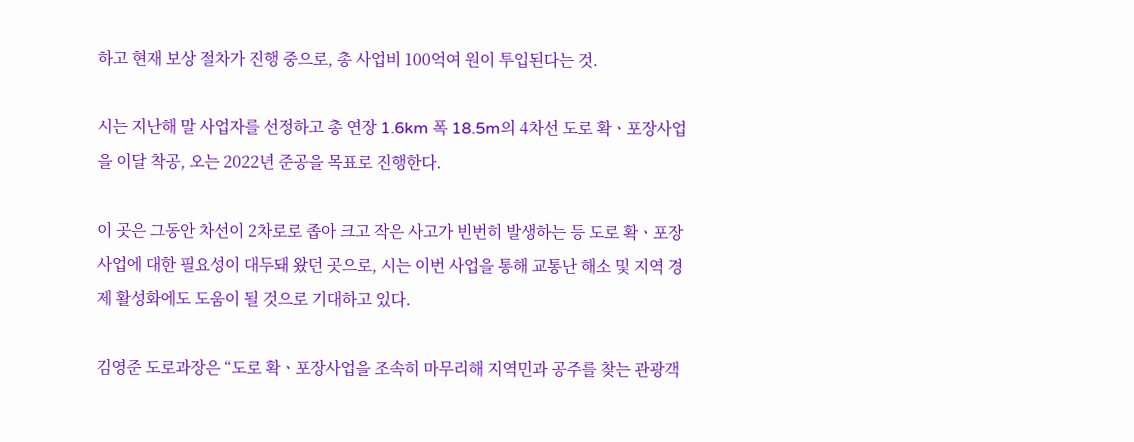하고 현재 보상 절차가 진행 중으로, 총 사업비 100억여 원이 투입된다는 것.

시는 지난해 말 사업자를 선정하고 총 연장 1.6km 폭 18.5m의 4차선 도로 확ㆍ포장사업을 이달 착공, 오는 2022년 준공을 목표로 진행한다.

이 곳은 그동안 차선이 2차로로 좁아 크고 작은 사고가 빈번히 발생하는 등 도로 확ㆍ포장사업에 대한 필요성이 대두돼 왔던 곳으로, 시는 이번 사업을 통해 교통난 해소 및 지역 경제 활성화에도 도움이 될 것으로 기대하고 있다.

김영준 도로과장은 “도로 확ㆍ포장사업을 조속히 마무리해 지역민과 공주를 찾는 관광객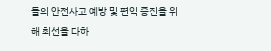들의 안전사고 예방 및 편익 증진을 위해 최선을 다하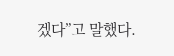겠다”고 말했다.